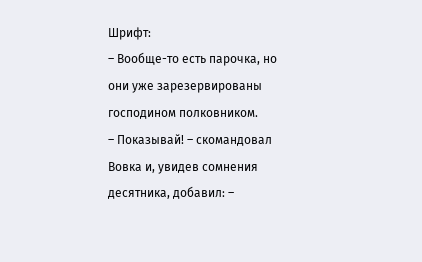Шрифт:
– Вообще-то есть парочка, но они уже зарезервированы господином полковником.
– Показывай! – скомандовал Вовка и, увидев сомнения десятника, добавил: –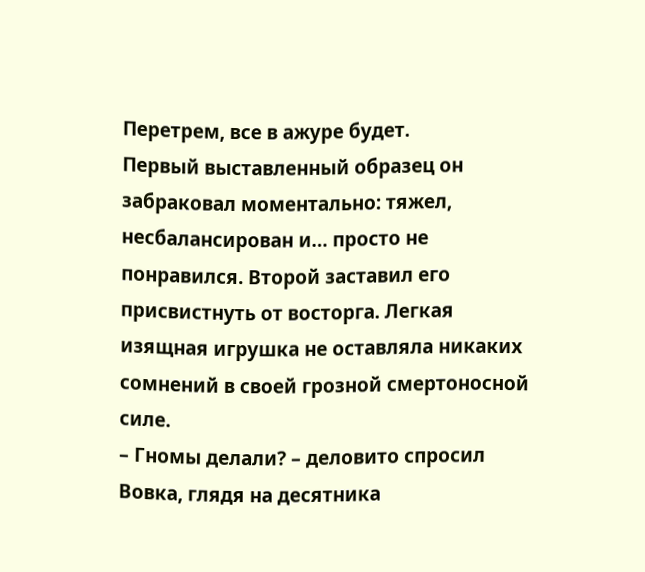Перетрем, все в ажуре будет.
Первый выставленный образец он забраковал моментально: тяжел, несбалансирован и… просто не понравился. Второй заставил его присвистнуть от восторга. Легкая изящная игрушка не оставляла никаких сомнений в своей грозной смертоносной силе.
– Гномы делали? – деловито спросил Вовка, глядя на десятника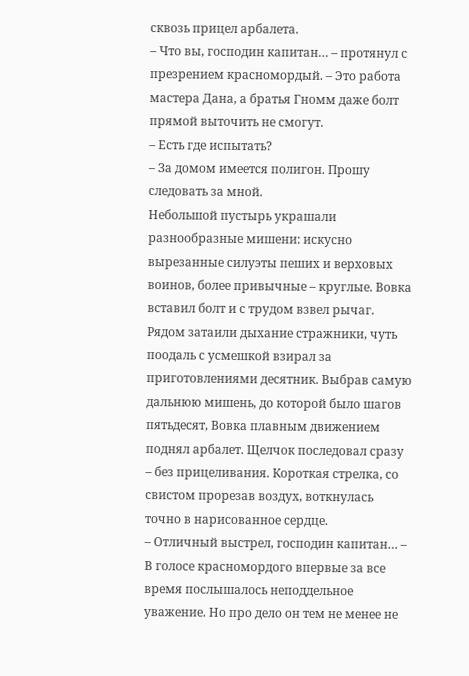сквозь прицел арбалета.
– Что вы, господин капитан… – протянул с презрением красномордый. – Это работа мастера Дана, а братья Гномм даже болт прямой выточить не смогут.
– Есть где испытать?
– За домом имеется полигон. Прошу следовать за мной.
Небольшой пустырь украшали разнообразные мишени: искусно вырезанные силуэты пеших и верховых воинов, более привычные – круглые. Вовка вставил болт и с трудом взвел рычаг. Рядом затаили дыхание стражники, чуть поодаль с усмешкой взирал за приготовлениями десятник. Выбрав самую дальнюю мишень, до которой было шагов пятьдесят, Вовка плавным движением поднял арбалет. Щелчок последовал сразу – без прицеливания. Короткая стрелка, со свистом прорезав воздух, воткнулась точно в нарисованное сердце.
– Отличный выстрел, господин капитан… – В голосе красномордого впервые за все время послышалось неподдельное уважение. Но про дело он тем не менее не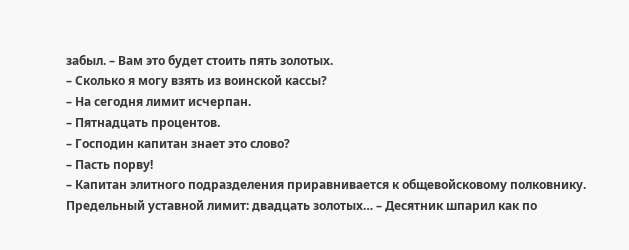забыл. – Вам это будет стоить пять золотых.
– Сколько я могу взять из воинской кассы?
– На сегодня лимит исчерпан.
– Пятнадцать процентов.
– Господин капитан знает это слово?
– Пасть порву!
– Капитан элитного подразделения приравнивается к общевойсковому полковнику. Предельный уставной лимит: двадцать золотых… – Десятник шпарил как по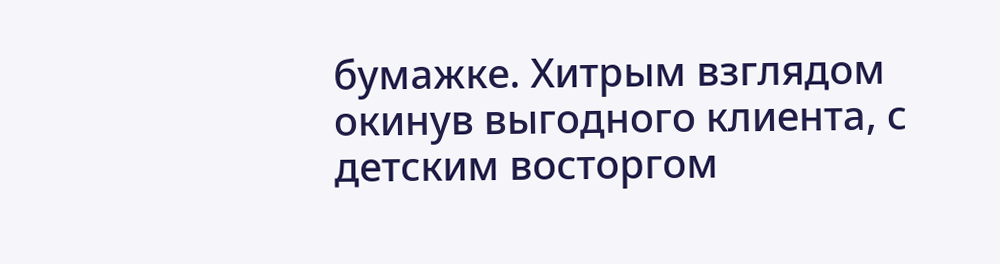бумажке. Хитрым взглядом окинув выгодного клиента, с детским восторгом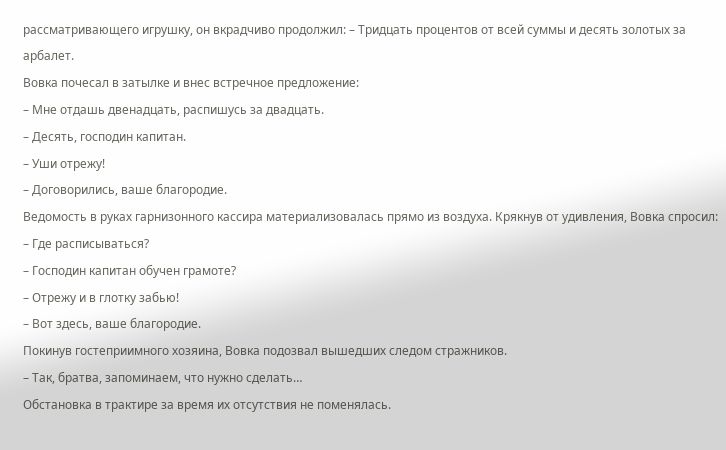рассматривающего игрушку, он вкрадчиво продолжил: – Тридцать процентов от всей суммы и десять золотых за арбалет.
Вовка почесал в затылке и внес встречное предложение:
– Мне отдашь двенадцать, распишусь за двадцать.
– Десять, господин капитан.
– Уши отрежу!
– Договорились, ваше благородие.
Ведомость в руках гарнизонного кассира материализовалась прямо из воздуха. Крякнув от удивления, Вовка спросил:
– Где расписываться?
– Господин капитан обучен грамоте?
– Отрежу и в глотку забью!
– Вот здесь, ваше благородие.
Покинув гостеприимного хозяина, Вовка подозвал вышедших следом стражников.
– Так, братва, запоминаем, что нужно сделать…
Обстановка в трактире за время их отсутствия не поменялась.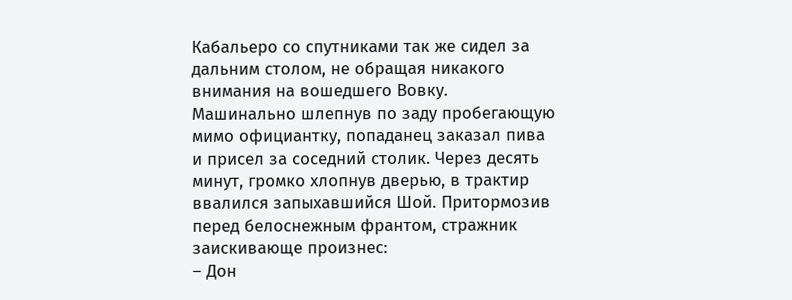Кабальеро со спутниками так же сидел за дальним столом, не обращая никакого внимания на вошедшего Вовку. Машинально шлепнув по заду пробегающую мимо официантку, попаданец заказал пива и присел за соседний столик. Через десять минут, громко хлопнув дверью, в трактир ввалился запыхавшийся Шой. Притормозив перед белоснежным франтом, стражник заискивающе произнес:
– Дон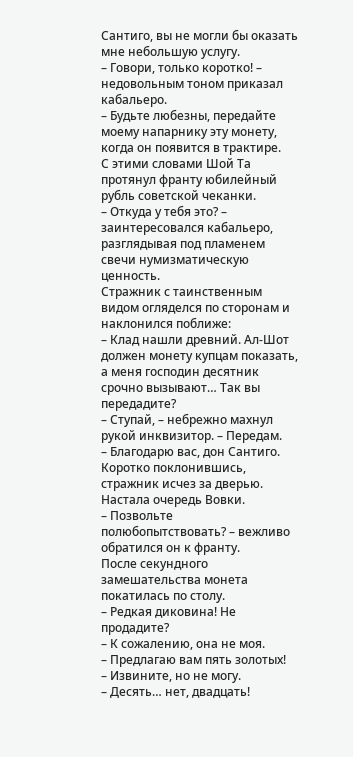Сантиго, вы не могли бы оказать мне небольшую услугу.
– Говори, только коротко! – недовольным тоном приказал кабальеро.
– Будьте любезны, передайте моему напарнику эту монету, когда он появится в трактире.
С этими словами Шой Та протянул франту юбилейный рубль советской чеканки.
– Откуда у тебя это? – заинтересовался кабальеро, разглядывая под пламенем свечи нумизматическую ценность.
Стражник с таинственным видом огляделся по сторонам и наклонился поближе:
– Клад нашли древний. Ал-Шот должен монету купцам показать, а меня господин десятник срочно вызывают… Так вы передадите?
– Ступай, – небрежно махнул рукой инквизитор. – Передам.
– Благодарю вас, дон Сантиго.
Коротко поклонившись, стражник исчез за дверью. Настала очередь Вовки.
– Позвольте полюбопытствовать? – вежливо обратился он к франту.
После секундного замешательства монета покатилась по столу.
– Редкая диковина! Не продадите?
– К сожалению, она не моя.
– Предлагаю вам пять золотых!
– Извините, но не могу.
– Десять… нет, двадцать!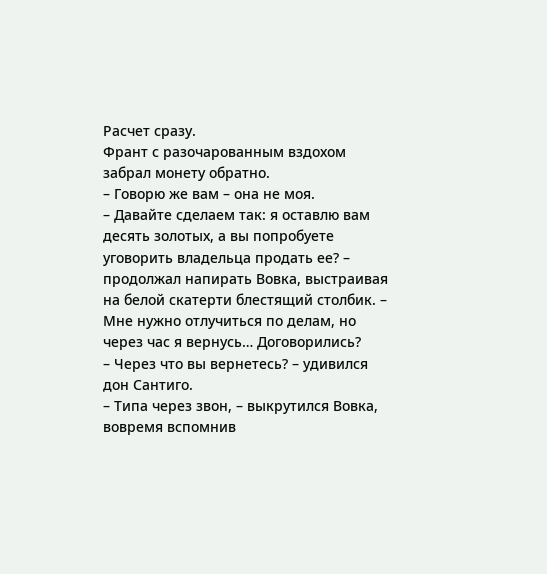Расчет сразу.
Франт с разочарованным вздохом забрал монету обратно.
– Говорю же вам – она не моя.
– Давайте сделаем так: я оставлю вам десять золотых, а вы попробуете уговорить владельца продать ее? – продолжал напирать Вовка, выстраивая на белой скатерти блестящий столбик. – Мне нужно отлучиться по делам, но через час я вернусь… Договорились?
– Через что вы вернетесь? – удивился дон Сантиго.
– Типа через звон, – выкрутился Вовка, вовремя вспомнив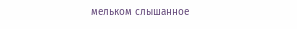мельком слышанное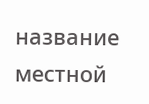название местной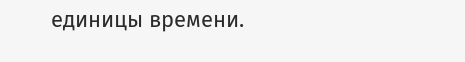единицы времени.